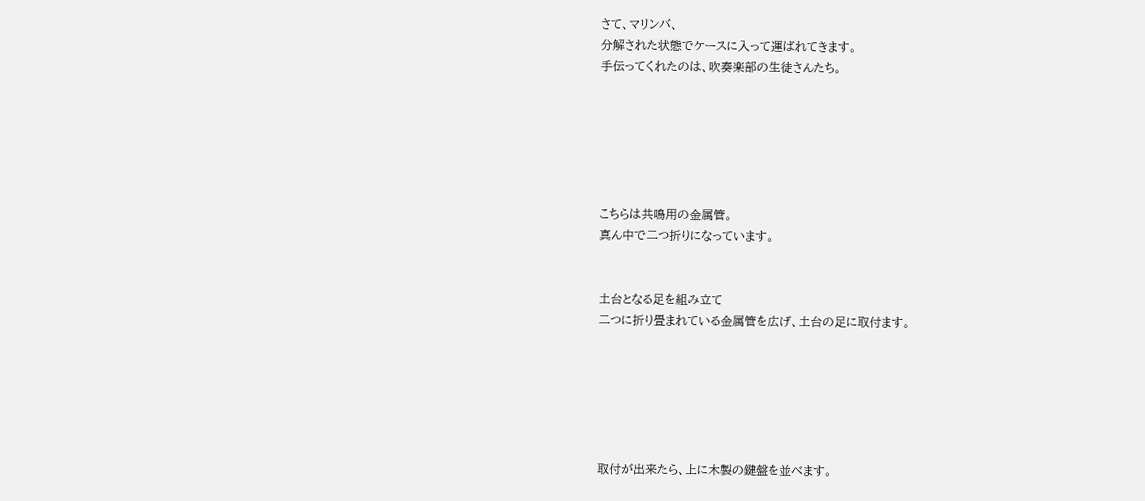さて、マリンバ、
分解された状態でケースに入って運ばれてきます。
手伝ってくれたのは、吹奏楽部の生徒さんたち。






こちらは共鳴用の金属管。
真ん中で二つ折りになっています。


土台となる足を組み立て
二つに折り畳まれている金属管を広げ、土台の足に取付ます。






取付が出来たら、上に木製の鍵盤を並べます。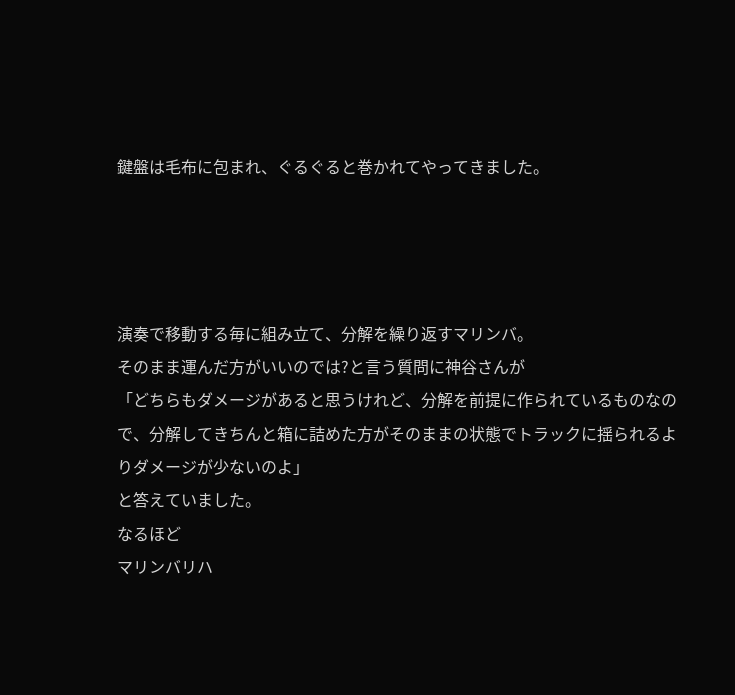鍵盤は毛布に包まれ、ぐるぐると巻かれてやってきました。




演奏で移動する毎に組み立て、分解を繰り返すマリンバ。
そのまま運んだ方がいいのでは?と言う質問に神谷さんが
「どちらもダメージがあると思うけれど、分解を前提に作られているものなので、分解してきちんと箱に詰めた方がそのままの状態でトラックに揺られるよりダメージが少ないのよ」
と答えていました。
なるほど
マリンバリハ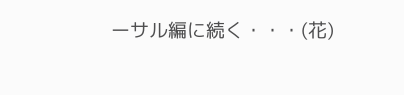ーサル編に続く・・・(花)